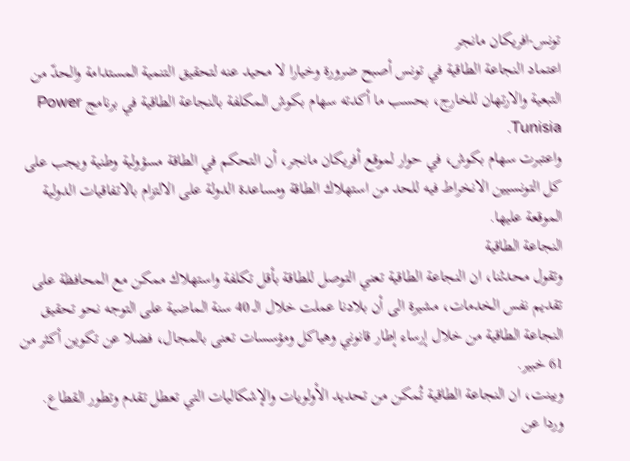تونس-افريكان مانجر
اعتماد النجاعة الطاقية في تونس أصبح ضرورة وخيارا لا محيد عنه لتحقيق التنمية المستدامة والحدّ من التبعية والارتهان للخارج، بحسب ما أكدته سهام بكوش المكلفة بالنجاعة الطاقية في برنامج Power Tunisia.
واعتبرت سهام بكوش، في حوار لموقع أفريكان مانجر، أن التحكم في الطاقة مسؤولية وطنية ويجب على كل التونسيين الانخراط فيه للحد من استهلاك الطاقة ومساعدة الدولة على الالتزام بالاتفاقيات الدولية الموقعة عليها.
النجاعة الطاقية
وتقول محدثنا، ان النجاعة الطاقية تعني التوصل للطاقة بأقل تكلفة واستهلاك ممكن مع المحافظة على تقديم نفس الخدمات، مشيرة الى أن بلادنا عملت خلال الـ 40 سنة الماضية على التوجه نحو تحقيق النجاعة الطاقية من خلال إرساء إطار قانوني وهياكل ومؤسسات تعنى بالمجال، فضلا عن تكوين أكثر من 61 خبير.
وبينت، ان النجاعة الطاقية تُمكن من تحديد الأولويات والإشكاليات التي تعطل تقدم وتطور القطاع.
وردا عن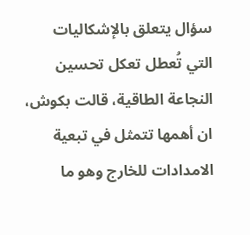سؤال يتعلق بالإشكاليات التي تُعطل تعكل تحسين النجاعة الطاقية، قالت بكوش، ان أهمها تتمثل في تبعية الامدادات للخارج وهو ما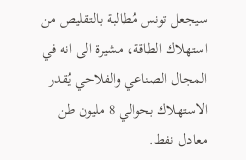سيجعل تونس مُطالبة بالتقليص من استهلاك الطاقة، مشيرة الى انه في المجال الصناعي والفلاحي يُقدر الاستهلاك بحوالي 8 مليون طن معادل نفط.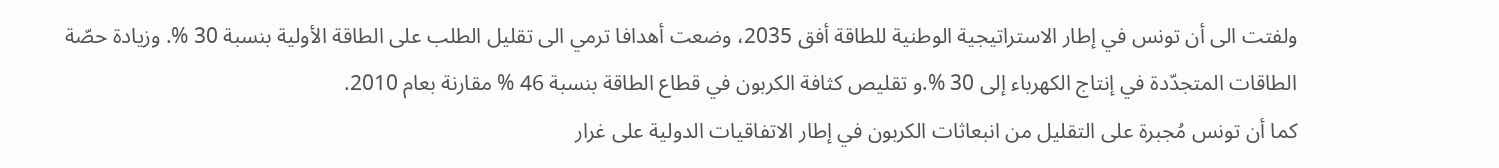ولفتت الى أن تونس في إطار الاستراتيجية الوطنية للطاقة أفق 2035، وضعت أهدافا ترمي الى تقليل الطلب على الطاقة الأولية بنسبة 30 %. وزيادة حصّة الطاقات المتجدّدة في إنتاج الكهرباء إلى 30 %.و تقليص كثافة الكربون في قطاع الطاقة بنسبة 46 % مقارنة بعام 2010.
كما أن تونس مُجبرة على التقليل من انبعاثات الكربون في إطار الاتفاقيات الدولية على غرار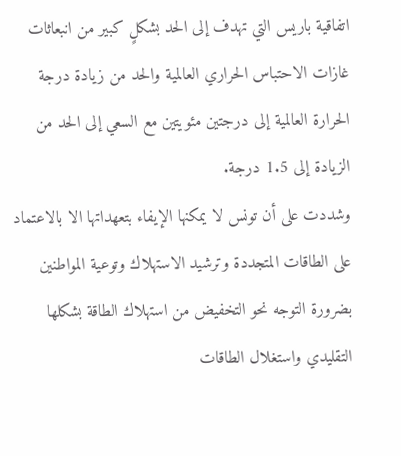اتفاقية باريس التي تهدف إلى الحد بشكلٍ كبير من انبعاثات غازات الاحتباس الحراري العالمية والحد من زيادة درجة الحرارة العالمية إلى درجتين مئويتين مع السعي إلى الحد من الزيادة إلى 1.5 درجة.
وشددت على أن تونس لا يمكنها الإيفاء بتعهداتها الا بالاعتماد على الطاقات المتجددة وترشيد الاستهلاك وتوعية المواطنين بضرورة التوجه نحو التخفيض من استهلاك الطاقة بشكلها التقليدي واستغلال الطاقات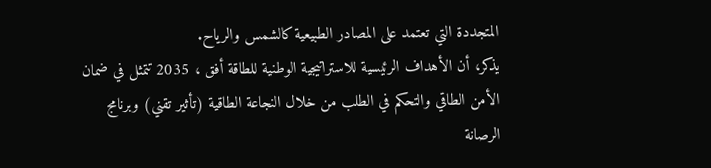المتجددة التي تعتمد على المصادر الطبيعية كالشمس والرياح.
يذكر، أن الأهداف الرئيسية للاستراتيجية الوطنية للطاقة أفق ، 2035 تتمثل في ضمان الأمن الطاقي والتحكم في الطلب من خلال النجاعة الطاقية (تأثير تقني) وبرنامج الرصانة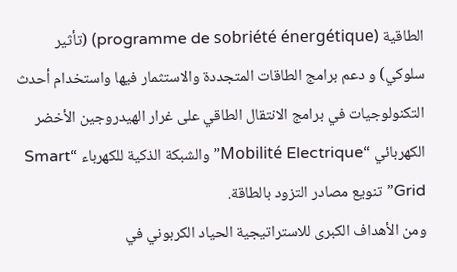الطاقية (programme de sobriété énergétique) (تأثير سلوكي) و دعم برامج الطاقات المتجددة والاستثمار فيها واستخدام أحدث التكنولوجيات في برامج الانتقال الطاقي على غرار الهيدروجين الأخضر الكهربائي “Mobilité Electrique” والشبكة الذكية للكهرباء “Smart Grid” تنويع مصادر التزود بالطاقة.
ومن الأهداف الكبرى للاستراتيجية الحياد الكربوني في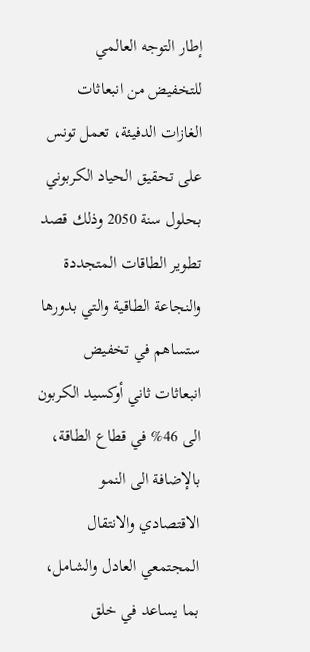إطار التوجه العالمي للتخفيض من انبعاثات الغازات الدفيئة، تعمل تونس على تحقيق الحياد الكربوني بحلول سنة 2050 وذلك قصد تطوير الطاقات المتجددة والنجاعة الطاقية والتي بدورها ستساهم في تخفيض انبعاثات ثاني أوكسيد الكربون الى 46% في قطاع الطاقة، بالإضافة الى النمو الاقتصادي والانتقال المجتمعي العادل والشامل، بما يساعد في خلق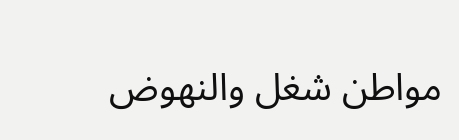مواطن شغل والنهوض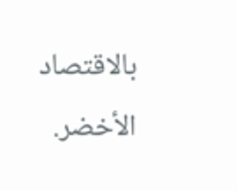بالاقتصاد الأخضر.